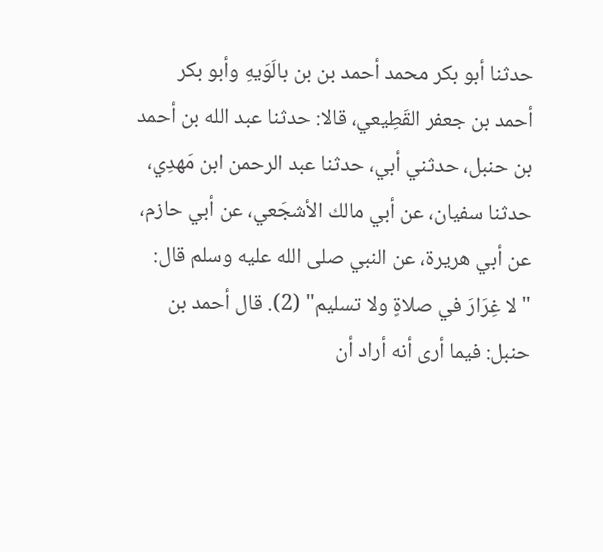حدثنا أبو بكر محمد أحمد بن بن بالَوَيهِ وأبو بكر أحمد بن جعفر القَطِيعي، قالا: حدثنا عبد الله بن أحمد بن حنبل، حدثني أبي، حدثنا عبد الرحمن ابن مَهدِي، حدثنا سفيان، عن أبي مالك الأشجَعي، عن أبي حازم، عن أبي هريرة، عن النبي صلى الله عليه وسلم قال: "لا غِرَارَ في صلاةٍ ولا تسليم" (2). قال أحمد بن حنبل: فيما أرى أنه أراد أن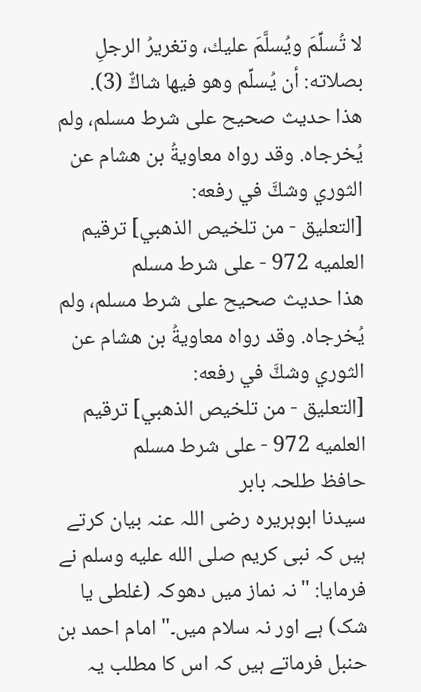لا تُسلِّمَ ويُسلَّمَ عليك، وتغريرُ الرجلِ بصلاته: أن يُسلِّم وهو فيها شاكٌّ (3).
هذا حديث صحيح على شرط مسلم، ولم يُخرجاه. وقد رواه معاويةُ بن هشام عن الثوري وشكَّ في رفعه:
[التعليق - من تلخيص الذهبي] ترقيم العلميه 972 - على شرط مسلم
هذا حديث صحيح على شرط مسلم، ولم يُخرجاه. وقد رواه معاويةُ بن هشام عن الثوري وشكَّ في رفعه:
[التعليق - من تلخيص الذهبي] ترقيم العلميه 972 - على شرط مسلم
حافظ طلحہ بابر
سیدنا ابوہریرہ رضی اللہ عنہ بیان کرتے ہیں کہ نبی کریم صلى الله عليه وسلم نے فرمایا: "نہ نماز میں دھوکہ (غلطی یا شک) ہے اور نہ سلام میں۔" امام احمد بن حنبل فرماتے ہیں کہ اس کا مطلب یہ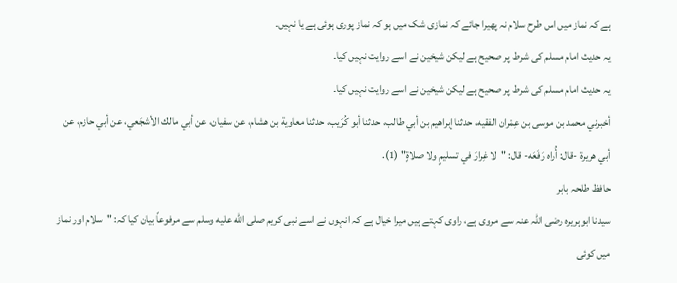ہے کہ نماز میں اس طرح سلام نہ پھیرا جائے کہ نمازی شک میں ہو کہ نماز پوری ہوئی ہے یا نہیں۔
یہ حدیث امام مسلم کی شرط پر صحیح ہے لیکن شیخین نے اسے روایت نہیں کیا۔
یہ حدیث امام مسلم کی شرط پر صحیح ہے لیکن شیخین نے اسے روایت نہیں کیا۔
أخبرني محمد بن موسى بن عِمْران الفقيه، حدثنا إبراهيم بن أبي طالب، حدثنا أبو كُرَيب، حدثنا معاوية بن هشام، عن سفيان، عن أبي مالك الأشجَعي، عن أبي حازم، عن أبي هريرة -قال: أُراه رَفَعَه- قال: "لا غِرارَ في تسليمٍ ولا صلاةٍ" (1).
حافظ طلحہ بابر
سیدنا ابوہریرہ رضی اللہ عنہ سے مروی ہے، راوی کہتے ہیں میرا خیال ہے کہ انہوں نے اسے نبی کریم صلى الله عليه وسلم سے مرفوعاً بیان کیا کہ: "سلام اور نماز میں کوئی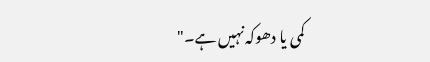کمی یا دھوکہ نہیں ہے۔"